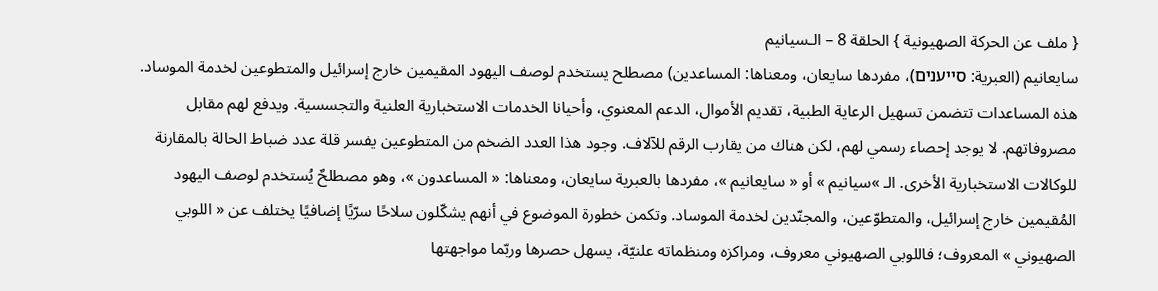{ ملف عن الحركة الصهيونية } الحلقة 8 – الـسيانيم
سايعانيم (العبرية: סייענים)، مفردها سايعان، ومعناها: المساعدين) مصطلح يستخدم لوصف اليهود المقيمين خارج إسرائيل والمتطوعين لخدمة الموساد. هذه المساعدات تتضمن تسهيل الرعاية الطبية، تقديم الأموال، الدعم المعنوي، وأحيانا الخدمات الاستخبارية العلنية والتجسسية. ويدفع لهم مقابل مصروفاتهم. لا يوجد إحصاء رسمي لهم، لكن هناك من يقارب الرقم للآلاف. وجود هذا العدد الضخم من المتطوعين يفسر قلة عدد ضباط الحالة بالمقارنة للوكالات الاستخبارية الأخرى. الـ »سيانيم » أو « سايعانيم »، مفردها بالعبرية سايعان، ومعناها: « المساعدون »، وهو مصطلحٌ يُستخدم لوصف اليهود المُقيمين خارج إسرائيل، والمتطوّعين، والمجنّدين لخدمة الموساد. وتكمن خطورة الموضوع في أنهم يشكّلون سلاحًا سرّيًا إضافيًا يختلف عن « اللوبي الصهيوني » المعروف؛ فاللوبي الصهيوني معروف، ومراكزه ومنظماته علنيّة، يسهل حصرها وربّما مواجهتها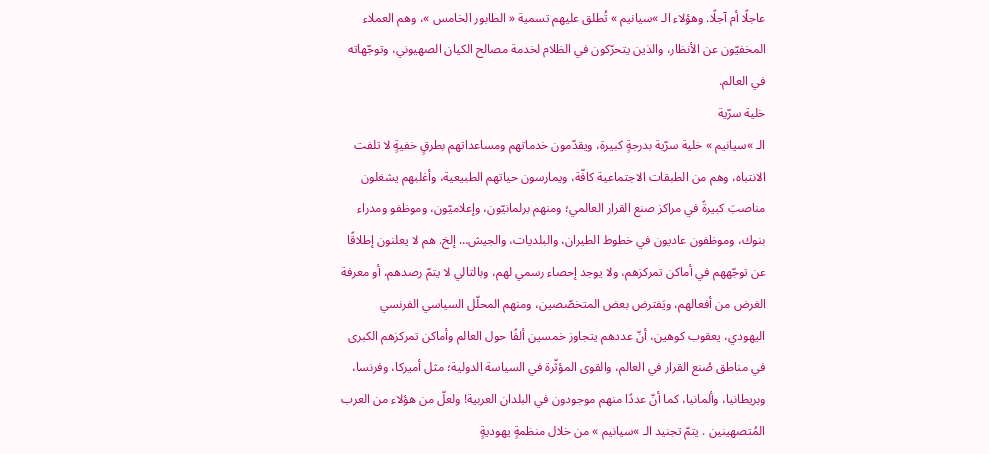عاجلًا أم آجلًا. وهؤلاء الـ »سيانيم » تُطلق عليهم تسمية « الطابور الخامس »، وهم العملاء المخفيّون عن الأنظار، والذين يتحرّكون في الظلام لخدمة مصالح الكيان الصهيوني، وتوجّهاته في العالم.
خلية سرّية
الـ »سيانيم » خلية سرّية بدرجةٍ كبيرة، ويقدّمون خدماتهم ومساعداتهم بطرقٍ خفيةٍ لا تلفت الانتباه، وهم من الطبقات الاجتماعية كافّة، ويمارسون حياتهم الطبيعية، وأغلبهم يشغلون مناصبَ كبيرةً في مراكز صنع القرار العالمي؛ ومنهم برلمانيّون، وإعلاميّون، وموظفو ومدراء بنوك، وموظفون عاديون في خطوط الطيران، والبلديات، والجيش… إلخ. هم لا يعلنون إطلاقًا عن توجّههم في أماكن تمركزهم، ولا يوجد إحصاء رسمي لهم، وبالتالي لا يتمّ رصدهم، أو معرفة الغرض من أفعالهم، ويَفترض بعض المتخصّصين، ومنهم المحلّل السياسي الفرنسي اليهودي، يعقوب كوهين، أنّ عددهم يتجاوز خمسين ألفًا حول العالم وأماكن تمركزهم الكبرى في مناطق صُنع القرار في العالم، والقوى المؤثّرة في السياسة الدولية؛ مثل أميركا، وفرنسا، وبريطانيا، وألمانيا، كما أنّ عددًا منهم موجودون في البلدان العربية! ولعلّ من هؤلاء من العرب المُتصهينين . يتمّ تجنيد الـ »سيانيم » من خلال منظمةٍ يهوديةٍ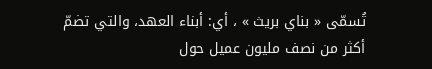تُسمّى « بناي بريث » ، أي: أبناء العهد، والتي تضمّ أكثر من نصف مليون عميل حول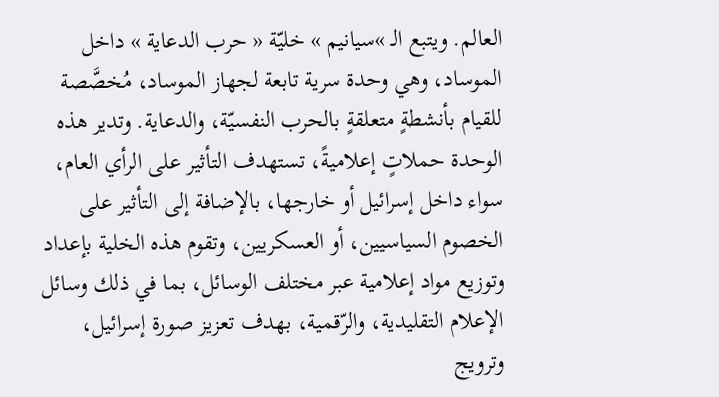العالم. ويتبع الـ »سيانيم » خليّة « حرب الدعاية » داخل الموساد، وهي وحدة سرية تابعة لجهاز الموساد، مُخصَّصة للقيام بأنشطةٍ متعلقةٍ بالحرب النفسيّة، والدعاية. وتدير هذه الوحدة حملاتٍ إعلاميةً، تستهدف التأثير على الرأي العام، سواء داخل إسرائيل أو خارجها، بالإضافة إلى التأثير على الخصوم السياسيين، أو العسكريين، وتقوم هذه الخلية بإعداد وتوزيع مواد إعلامية عبر مختلف الوسائل، بما في ذلك وسائل الإعلام التقليدية، والرّقمية، بهدف تعزيز صورة إسرائيل، وترويج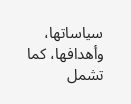سياساتها، وأهدافها، كما تشمل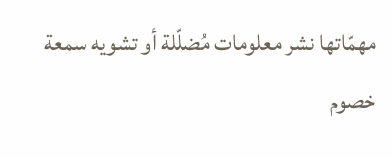مهمّاتها نشر معلومات مُضلّلة أو تشويه سمعة خصوم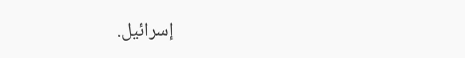إسرائيل.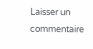Laisser un commentaire